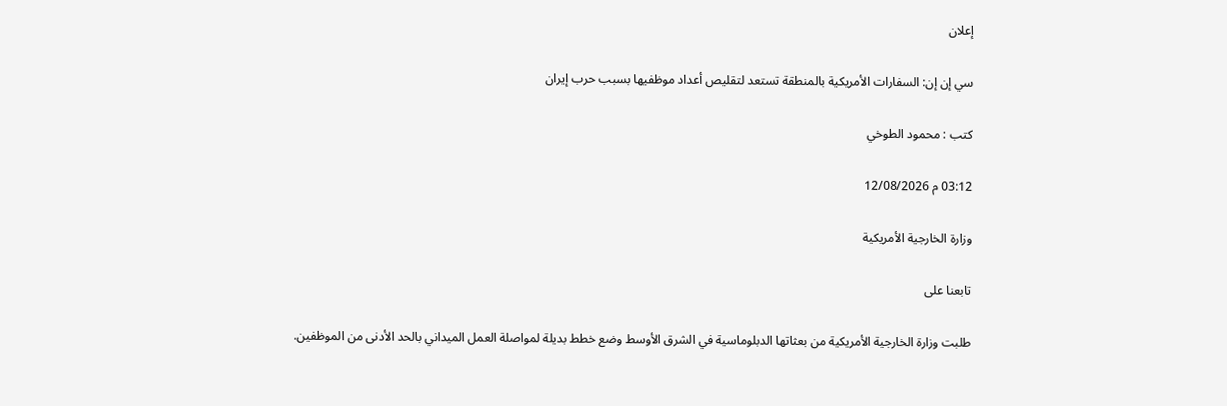إعلان

سي إن إن: السفارات الأمريكية بالمنطقة تستعد لتقليص أعداد موظفيها بسبب حرب إيران

كتب : محمود الطوخي

03:12 م 12/08/2026

وزارة الخارجية الأمريكية

تابعنا على

طلبت وزارة الخارجية الأمريكية من بعثاتها الدبلوماسية في الشرق الأوسط وضع خطط بديلة لمواصلة العمل الميداني بالحد الأدنى من الموظفين.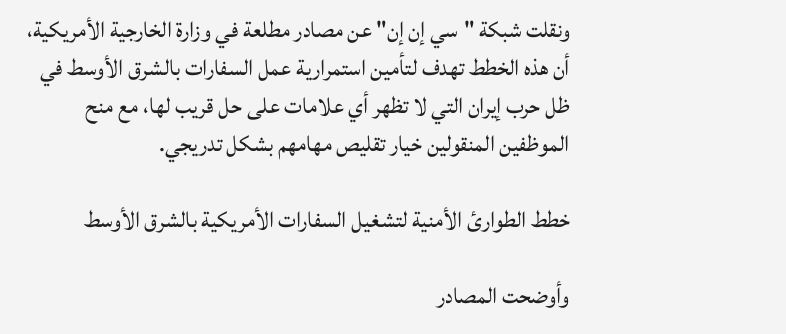ونقلت شبكة "سي إن إن" عن مصادر مطلعة في وزارة الخارجية الأمريكية، أن هذه الخطط تهدف لتأمين استمرارية عمل السفارات بالشرق الأوسط في ظل حرب إيران التي لا تظهر أي علامات على حل قريب لها، مع منح الموظفين المنقولين خيار تقليص مهامهم بشكل تدريجي.

خطط الطوارئ الأمنية لتشغيل السفارات الأمريكية بالشرق الأوسط

وأوضحت المصادر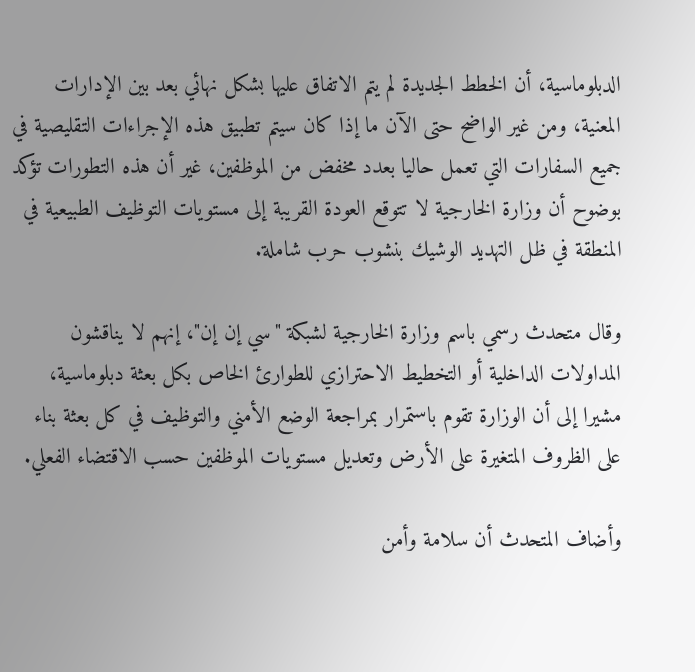الدبلوماسية، أن الخطط الجديدة لم يتم الاتفاق عليها بشكل نهائي بعد بين الإدارات المعنية، ومن غير الواضح حتى الآن ما إذا كان سيتم تطبيق هذه الإجراءات التقليصية في جميع السفارات التي تعمل حاليا بعدد مخفض من الموظفين، غير أن هذه التطورات تؤكد بوضوح أن وزارة الخارجية لا تتوقع العودة القريبة إلى مستويات التوظيف الطبيعية في المنطقة في ظل التهديد الوشيك بنشوب حرب شاملة.

وقال متحدث رسمي باسم وزارة الخارجية لشبكة "سي إن إن"، إنهم لا يناقشون المداولات الداخلية أو التخطيط الاحترازي للطوارئ الخاص بكل بعثة دبلوماسية، مشيرا إلى أن الوزارة تقوم باستمرار بمراجعة الوضع الأمني والتوظيف في كل بعثة بناء على الظروف المتغيرة على الأرض وتعديل مستويات الموظفين حسب الاقتضاء الفعلي.

وأضاف المتحدث أن سلامة وأمن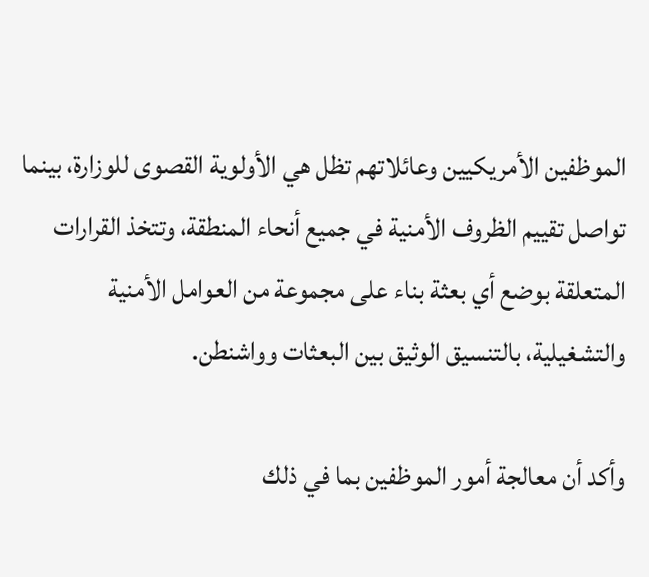الموظفين الأمريكيين وعائلاتهم تظل هي الأولوية القصوى للوزارة، بينما تواصل تقييم الظروف الأمنية في جميع أنحاء المنطقة، وتتخذ القرارات المتعلقة بوضع أي بعثة بناء على مجموعة من العوامل الأمنية والتشغيلية، بالتنسيق الوثيق بين البعثات وواشنطن.

وأكد أن معالجة أمور الموظفين بما في ذلك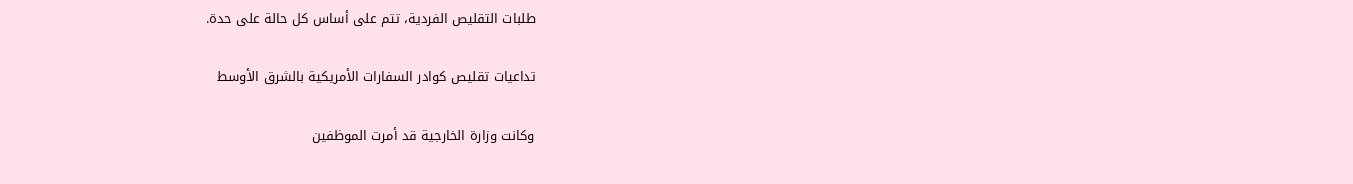طلبات التقليص الفردية، تتم على أساس كل حالة على حدة.

تداعيات تقليص كوادر السفارات الأمريكية بالشرق الأوسط

وكانت وزارة الخارجية قد أمرت الموظفين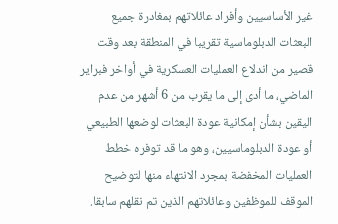غير الأساسيين وأفراد عائلاتهم بمغادرة جميع البعثات الدبلوماسية تقريبا في المنطقة بعد وقت قصير من اندلاع العمليات العسكرية في أواخر فبراير الماضي، ما أدى إلى ما يقرب من 6 أشهر من عدم اليقين بشأن إمكانية عودة البعثات لوضعها الطبيعي أو عودة الدبلوماسيين، وهو ما قد توفره خطط العمليات المخفضة بمجرد الانتهاء منها لتوضيح الموقف للموظفين وعائلاتهم الذين تم نقلهم سابقا.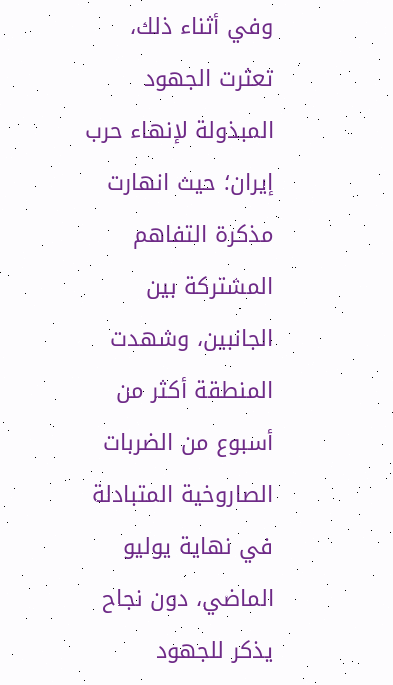وفي أثناء ذلك، تعثرت الجهود المبذولة لإنهاء حرب إيران؛ حيث انهارت مذكرة التفاهم المشتركة بين الجانبين، وشهدت المنطقة أكثر من أسبوع من الضربات الصاروخية المتبادلة في نهاية يوليو الماضي، دون نجاح يذكر للجهود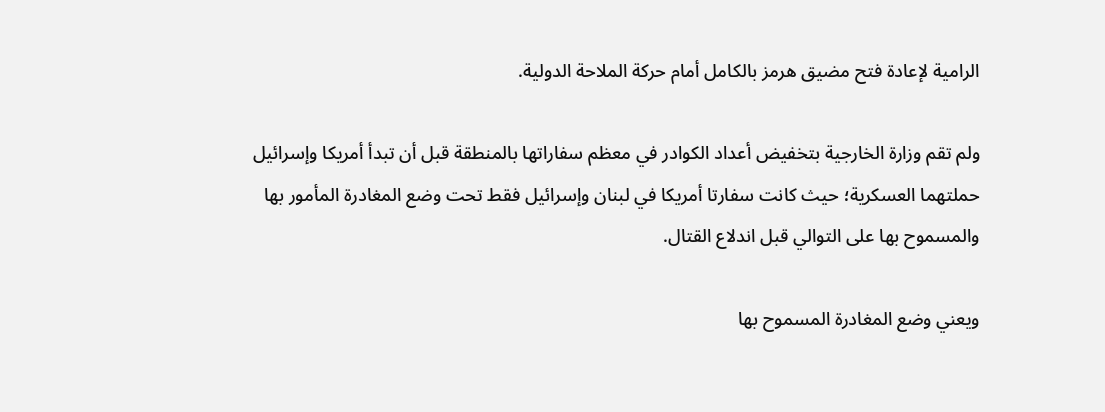الرامية لإعادة فتح مضيق هرمز بالكامل أمام حركة الملاحة الدولية.

ولم تقم وزارة الخارجية بتخفيض أعداد الكوادر في معظم سفاراتها بالمنطقة قبل أن تبدأ أمريكا وإسرائيل حملتهما العسكرية؛ حيث كانت سفارتا أمريكا في لبنان وإسرائيل فقط تحت وضع المغادرة المأمور بها والمسموح بها على التوالي قبل اندلاع القتال.

ويعني وضع المغادرة المسموح بها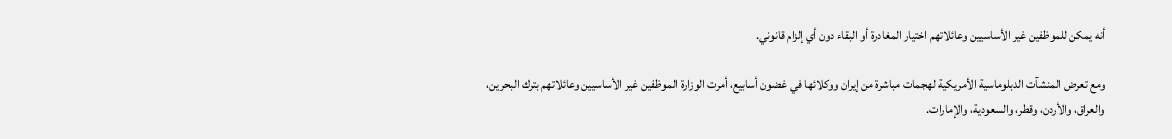أنه يمكن للموظفين غير الأساسيين وعائلاتهم اختيار المغادرة أو البقاء دون أي إلزام قانوني.

ومع تعرض المنشآت الدبلوماسية الأمريكية لهجمات مباشرة من إيران ووكلائها في غضون أسابيع، أمرت الوزارة الموظفين غير الأساسيين وعائلاتهم بترك البحرين، والعراق، والأردن، وقطر، والسعودية، والإمارات.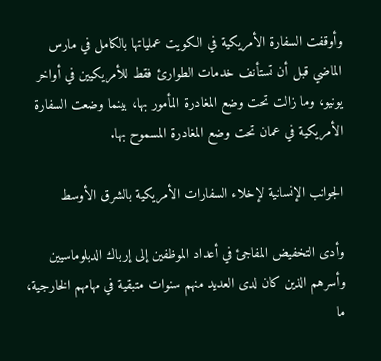وأوقفت السفارة الأمريكية في الكويت عملياتها بالكامل في مارس الماضي قبل أن تستأنف خدمات الطوارئ فقط للأمريكيين في أواخر يونيو، وما زالت تحت وضع المغادرة المأمور بها، بينما وضعت السفارة الأمريكية في عمان تحت وضع المغادرة المسموح بها.

الجوانب الإنسانية لإخلاء السفارات الأمريكية بالشرق الأوسط

وأدى التخفيض المفاجئ في أعداد الموظفين إلى إرباك الدبلوماسيين وأسرهم الذين كان لدى العديد منهم سنوات متبقية في مهامهم الخارجية، ما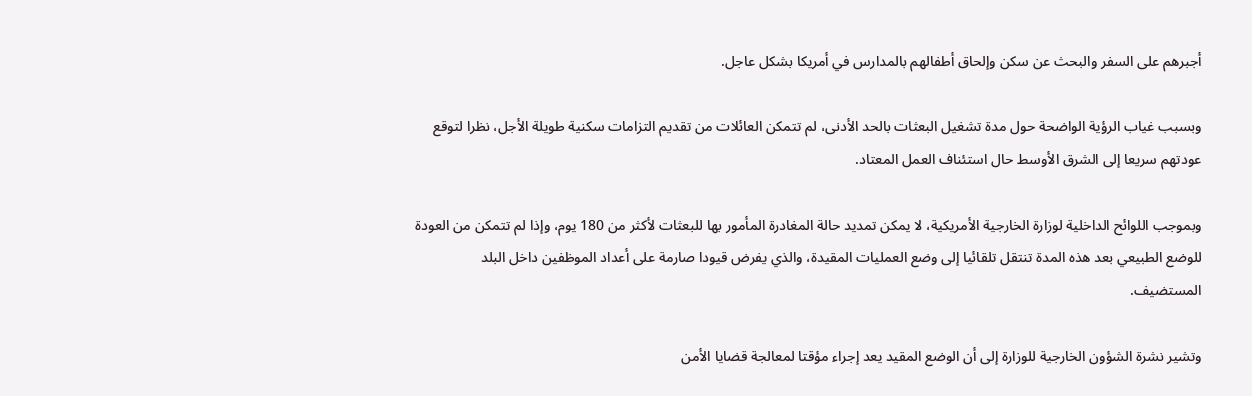أجبرهم على السفر والبحث عن سكن وإلحاق أطفالهم بالمدارس في أمريكا بشكل عاجل.

وبسبب غياب الرؤية الواضحة حول مدة تشغيل البعثات بالحد الأدنى، لم تتمكن العائلات من تقديم التزامات سكنية طويلة الأجل، نظرا لتوقع عودتهم سريعا إلى الشرق الأوسط حال استئناف العمل المعتاد.

وبموجب اللوائح الداخلية لوزارة الخارجية الأمريكية، لا يمكن تمديد حالة المغادرة المأمور بها للبعثات لأكثر من 180 يوم، وإذا لم تتمكن من العودة للوضع الطبيعي بعد هذه المدة تنتقل تلقائيا إلى وضع العمليات المقيدة، والذي يفرض قيودا صارمة على أعداد الموظفين داخل البلد المستضيف.

وتشير نشرة الشؤون الخارجية للوزارة إلى أن الوضع المقيد يعد إجراء مؤقتا لمعالجة قضايا الأمن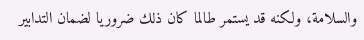والسلامة، ولكنه قد يستمر طالما كان ذلك ضروريا لضمان التدابير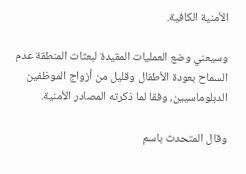الأمنية الكافية.

وسيعني وضع العمليات المقيدة لبعثات المنطقة عدم السماح بعودة الأطفال وقليل من أزواج الموظفين الدبلوماسيين، وفقا لما ذكرته المصادر الأمنية.

وقال المتحدث باسم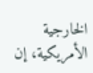الخارجية الأمريكية، إن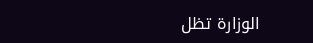الوزارة تظل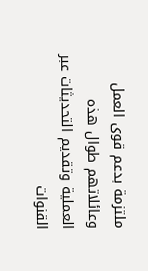ملتزمة بدعم قوى العمل وعائلاتهم طوال هذه العملية وتقديم التحديثات عبر القنوات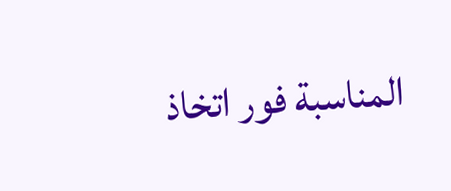المناسبة فور اتخاذ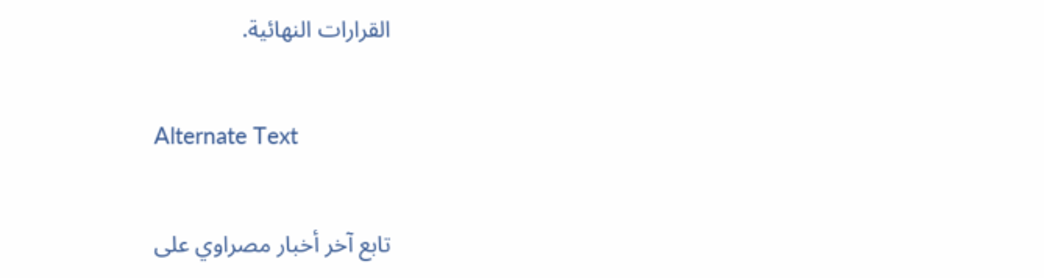القرارات النهائية.

Alternate Text

تابع آخر أخبار مصراوي على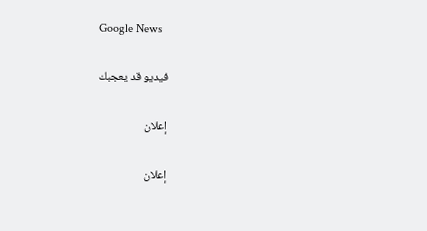Google News

فيديو قد يعجبك

إعلان

إعلان